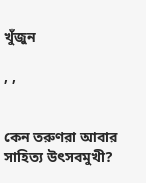খুঁজুন

, ,


কেন তরুণরা আবার সাহিত্য উৎসবমুখী?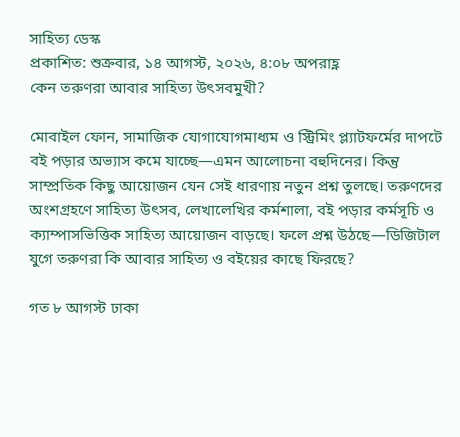সাহিত্য ডেস্ক
প্রকাশিত: শুক্রবার, ১৪ আগস্ট, ২০২৬, ৪:০৮ অপরাহ্ণ
কেন তরুণরা আবার সাহিত্য উৎসবমুখী?

মোবাইল ফোন, সামাজিক যোগাযোগমাধ্যম ও স্ট্রিমিং প্ল্যাটফর্মের দাপটে বই পড়ার অভ্যাস কমে যাচ্ছে—এমন আলোচনা বহুদিনের। কিন্তু সাম্প্রতিক কিছু আয়োজন যেন সেই ধারণায় নতুন প্রশ্ন তুলছে। তরুণদের অংশগ্রহণে সাহিত্য উৎসব, লেখালেখির কর্মশালা, বই পড়ার কর্মসূচি ও ক্যাম্পাসভিত্তিক সাহিত্য আয়োজন বাড়ছে। ফলে প্রশ্ন উঠছে—ডিজিটাল যুগে তরুণরা কি আবার সাহিত্য ও বইয়ের কাছে ফিরছে?

গত ৮ আগস্ট ঢাকা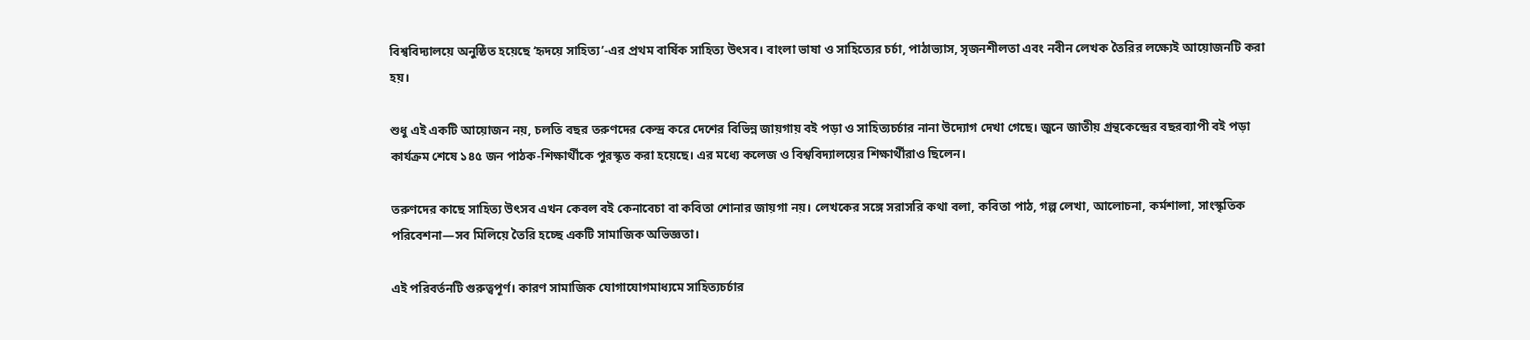বিশ্ববিদ্যালয়ে অনুষ্ঠিত হয়েছে ‘হৃদয়ে সাহিত্য’-এর প্রথম বার্ষিক সাহিত্য উৎসব। বাংলা ভাষা ও সাহিত্যের চর্চা, পাঠাভ্যাস, সৃজনশীলতা এবং নবীন লেখক তৈরির লক্ষ্যেই আয়োজনটি করা হয়।

শুধু এই একটি আয়োজন নয়, চলতি বছর তরুণদের কেন্দ্র করে দেশের বিভিন্ন জায়গায় বই পড়া ও সাহিত্যচর্চার নানা উদ্যোগ দেখা গেছে। জুনে জাতীয় গ্রন্থকেন্দ্রের বছরব্যাপী বই পড়া কার্যক্রম শেষে ১৪৫ জন পাঠক-শিক্ষার্থীকে পুরস্কৃত করা হয়েছে। এর মধ্যে কলেজ ও বিশ্ববিদ্যালয়ের শিক্ষার্থীরাও ছিলেন।

তরুণদের কাছে সাহিত্য উৎসব এখন কেবল বই কেনাবেচা বা কবিতা শোনার জায়গা নয়। লেখকের সঙ্গে সরাসরি কথা বলা, কবিতা পাঠ, গল্প লেখা, আলোচনা, কর্মশালা, সাংস্কৃতিক পরিবেশনা—সব মিলিয়ে তৈরি হচ্ছে একটি সামাজিক অভিজ্ঞতা।

এই পরিবর্তনটি গুরুত্বপূর্ণ। কারণ সামাজিক যোগাযোগমাধ্যমে সাহিত্যচর্চার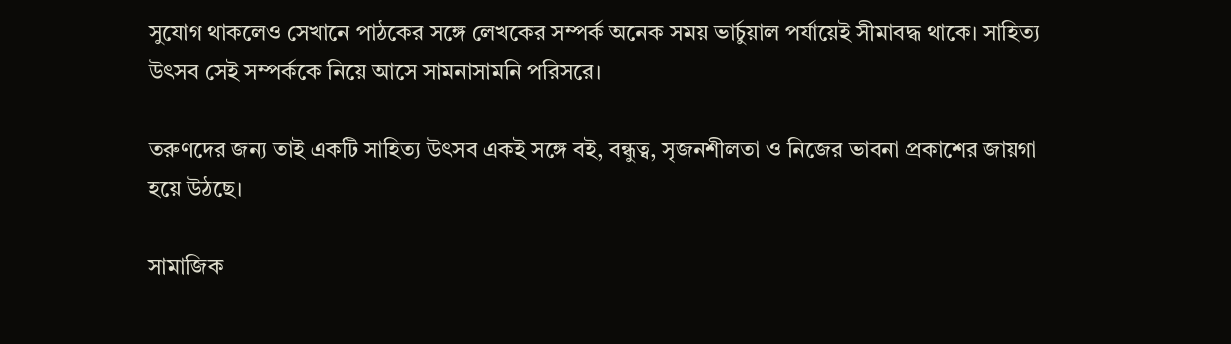সুযোগ থাকলেও সেখানে পাঠকের সঙ্গে লেখকের সম্পর্ক অনেক সময় ভার্চুয়াল পর্যায়েই সীমাবদ্ধ থাকে। সাহিত্য উৎসব সেই সম্পর্ককে নিয়ে আসে সামনাসামনি পরিসরে।

তরুণদের জন্য তাই একটি সাহিত্য উৎসব একই সঙ্গে বই, বন্ধুত্ব, সৃজনশীলতা ও নিজের ভাবনা প্রকাশের জায়গা হয়ে উঠছে।

সামাজিক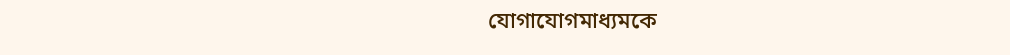যোগাযোগমাধ্যমকে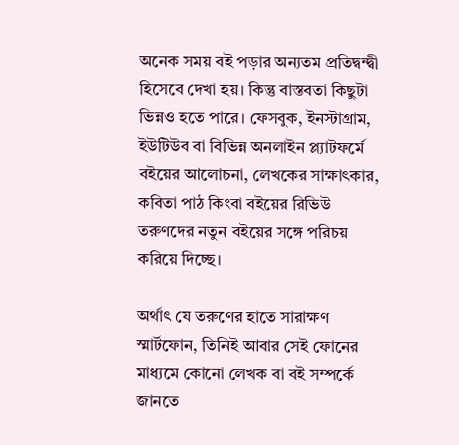অনেক সময় বই পড়ার অন্যতম প্রতিদ্বন্দ্বী হিসেবে দেখা হয়। কিন্তু বাস্তবতা কিছুটা ভিন্নও হতে পারে। ফেসবুক, ইনস্টাগ্রাম, ইউটিউব বা বিভিন্ন অনলাইন প্ল্যাটফর্মে বইয়ের আলোচনা, লেখকের সাক্ষাৎকার, কবিতা পাঠ কিংবা বইয়ের রিভিউ তরুণদের নতুন বইয়ের সঙ্গে পরিচয় করিয়ে দিচ্ছে।

অর্থাৎ যে তরুণের হাতে সারাক্ষণ স্মার্টফোন, তিনিই আবার সেই ফোনের মাধ্যমে কোনো লেখক বা বই সম্পর্কে জানতে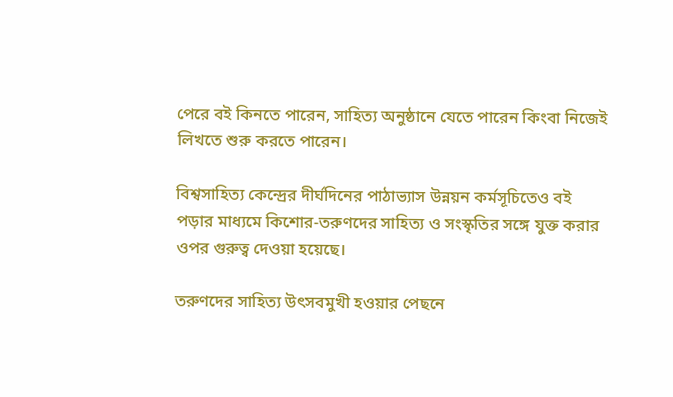পেরে বই কিনতে পারেন, সাহিত্য অনুষ্ঠানে যেতে পারেন কিংবা নিজেই লিখতে শুরু করতে পারেন।

বিশ্বসাহিত্য কেন্দ্রের দীর্ঘদিনের পাঠাভ্যাস উন্নয়ন কর্মসূচিতেও বই পড়ার মাধ্যমে কিশোর-তরুণদের সাহিত্য ও সংস্কৃতির সঙ্গে যুক্ত করার ওপর গুরুত্ব দেওয়া হয়েছে।

তরুণদের সাহিত্য উৎসবমুখী হওয়ার পেছনে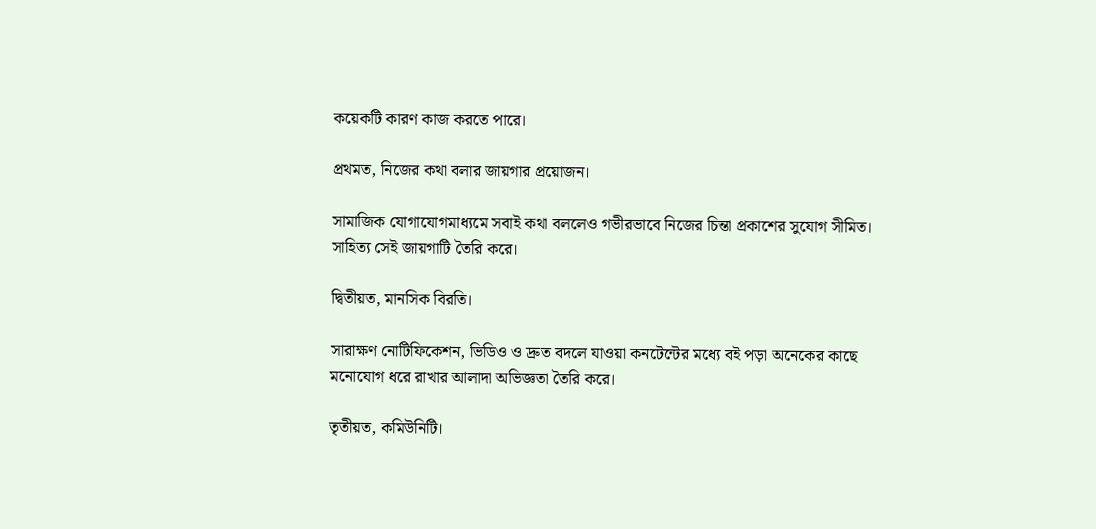কয়েকটি কারণ কাজ করতে পারে।

প্রথমত, নিজের কথা বলার জায়গার প্রয়োজন।

সামাজিক যোগাযোগমাধ্যমে সবাই কথা বললেও গভীরভাবে নিজের চিন্তা প্রকাশের সুযোগ সীমিত। সাহিত্য সেই জায়গাটি তৈরি করে।

দ্বিতীয়ত, মানসিক বিরতি।

সারাক্ষণ নোটিফিকেশন, ভিডিও ও দ্রুত বদলে যাওয়া কনটেন্টের মধ্যে বই পড়া অনেকের কাছে মনোযোগ ধরে রাখার আলাদা অভিজ্ঞতা তৈরি করে।

তৃতীয়ত, কমিউনিটি।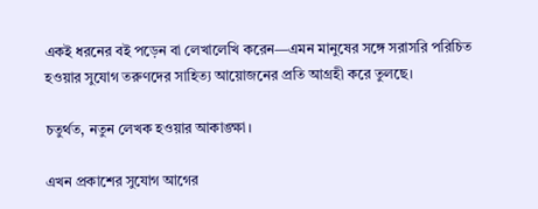একই ধরনের বই পড়েন বা লেখালেখি করেন—এমন মানুষের সঙ্গে সরাসরি পরিচিত হওয়ার সুযোগ তরুণদের সাহিত্য আয়োজনের প্রতি আগ্রহী করে তুলছে।

চতুর্থত, নতুন লেখক হওয়ার আকাঙ্ক্ষা।

এখন প্রকাশের সুযোগ আগের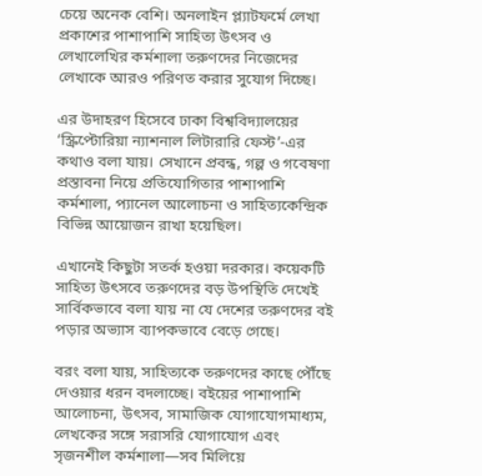চেয়ে অনেক বেশি। অনলাইন প্ল্যাটফর্মে লেখা প্রকাশের পাশাপাশি সাহিত্য উৎসব ও লেখালেখির কর্মশালা তরুণদের নিজেদের লেখাকে আরও পরিণত করার সুযোগ দিচ্ছে।

এর উদাহরণ হিসেবে ঢাকা বিশ্ববিদ্যালয়ের ‘স্ক্রিপ্টোরিয়া ন্যাশনাল লিটারারি ফেস্ট’-এর কথাও বলা যায়। সেখানে প্রবন্ধ, গল্প ও গবেষণা প্রস্তাবনা নিয়ে প্রতিযোগিতার পাশাপাশি কর্মশালা, প্যানেল আলোচনা ও সাহিত্যকেন্দ্রিক বিভিন্ন আয়োজন রাখা হয়েছিল।

এখানেই কিছুটা সতর্ক হওয়া দরকার। কয়েকটি সাহিত্য উৎসবে তরুণদের বড় উপস্থিতি দেখেই সার্বিকভাবে বলা যায় না যে দেশের তরুণদের বই পড়ার অভ্যাস ব্যাপকভাবে বেড়ে গেছে।

বরং বলা যায়, সাহিত্যকে তরুণদের কাছে পৌঁছে দেওয়ার ধরন বদলাচ্ছে। বইয়ের পাশাপাশি আলোচনা, উৎসব, সামাজিক যোগাযোগমাধ্যম, লেখকের সঙ্গে সরাসরি যোগাযোগ এবং সৃজনশীল কর্মশালা—সব মিলিয়ে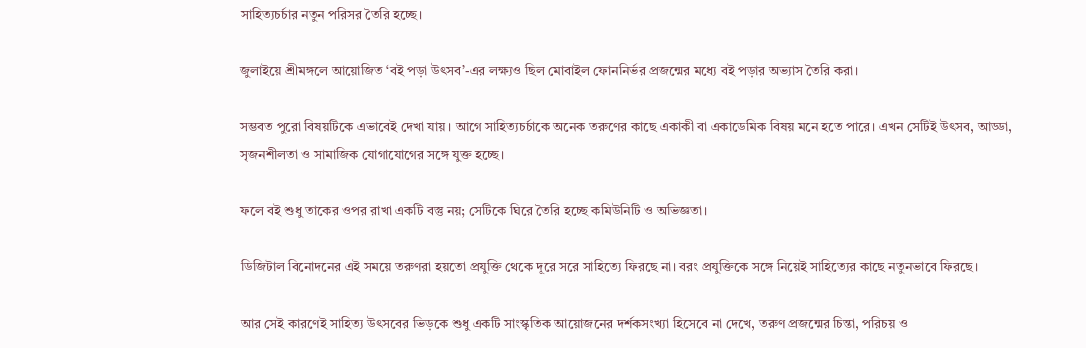সাহিত্যচর্চার নতুন পরিসর তৈরি হচ্ছে।

জুলাইয়ে শ্রীমঙ্গলে আয়োজিত ‘বই পড়া উৎসব’-এর লক্ষ্যও ছিল মোবাইল ফোননির্ভর প্রজন্মের মধ্যে বই পড়ার অভ্যাস তৈরি করা।

সম্ভবত পুরো বিষয়টিকে এভাবেই দেখা যায়। আগে সাহিত্যচর্চাকে অনেক তরুণের কাছে একাকী বা একাডেমিক বিষয় মনে হতে পারে। এখন সেটিই উৎসব, আড্ডা, সৃজনশীলতা ও সামাজিক যোগাযোগের সঙ্গে যুক্ত হচ্ছে।

ফলে বই শুধু তাকের ওপর রাখা একটি বস্তু নয়; সেটিকে ঘিরে তৈরি হচ্ছে কমিউনিটি ও অভিজ্ঞতা।

ডিজিটাল বিনোদনের এই সময়ে তরুণরা হয়তো প্রযুক্তি থেকে দূরে সরে সাহিত্যে ফিরছে না। বরং প্রযুক্তিকে সঙ্গে নিয়েই সাহিত্যের কাছে নতুনভাবে ফিরছে।

আর সেই কারণেই সাহিত্য উৎসবের ভিড়কে শুধু একটি সাংস্কৃতিক আয়োজনের দর্শকসংখ্যা হিসেবে না দেখে, তরুণ প্রজন্মের চিন্তা, পরিচয় ও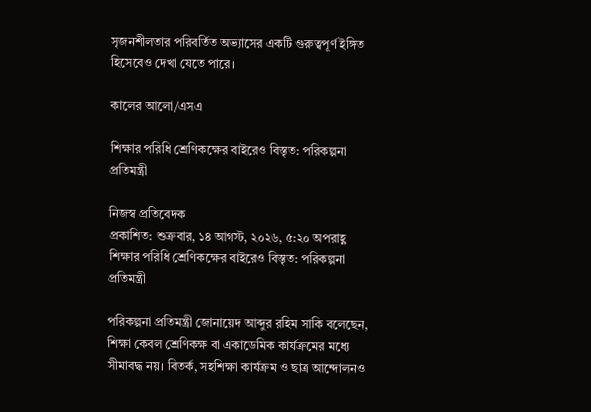সৃজনশীলতার পরিবর্তিত অভ্যাসের একটি গুরুত্বপূর্ণ ইঙ্গিত হিসেবেও দেখা যেতে পারে।

কালের আলো/এসএ

শিক্ষার পরিধি শ্রেণিকক্ষের বাইরেও বিস্তৃত: পরিকল্পনা প্রতিমন্ত্রী

নিজস্ব প্রতিবেদক
প্রকাশিত: শুক্রবার, ১৪ আগস্ট, ২০২৬, ৫:২০ অপরাহ্ণ
শিক্ষার পরিধি শ্রেণিকক্ষের বাইরেও বিস্তৃত: পরিকল্পনা প্রতিমন্ত্রী

পরিকল্পনা প্রতিমন্ত্রী জোনায়েদ আব্দুর রহিম সাকি বলেছেন, শিক্ষা কেবল শ্রেণিকক্ষ বা একাডেমিক কার্যক্রমের মধ্যে সীমাবদ্ধ নয়। বিতর্ক, সহশিক্ষা কার্যক্রম ও ছাত্র আন্দোলনও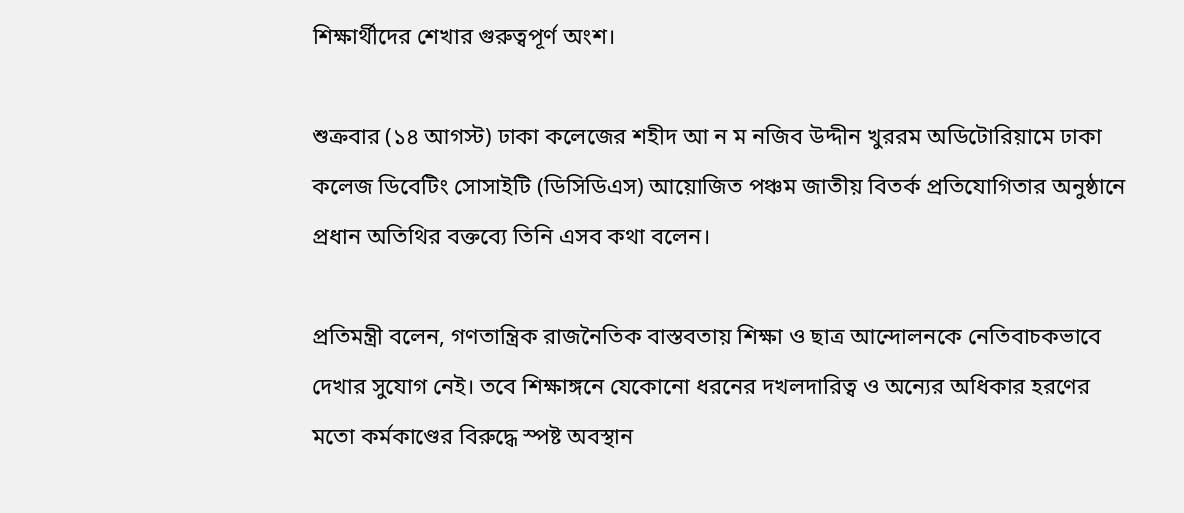শিক্ষার্থীদের শেখার গুরুত্বপূর্ণ অংশ।

শুক্রবার (১৪ আগস্ট) ঢাকা কলেজের শহীদ আ ন ম নজিব উদ্দীন খুররম অডিটোরিয়ামে ঢাকা কলেজ ডিবেটিং সোসাইটি (ডিসিডিএস) আয়োজিত পঞ্চম জাতীয় বিতর্ক প্রতিযোগিতার অনুষ্ঠানে প্রধান অতিথির বক্তব্যে তিনি এসব কথা বলেন।

প্রতিমন্ত্রী বলেন, গণতান্ত্রিক রাজনৈতিক বাস্তবতায় শিক্ষা ও ছাত্র আন্দোলনকে নেতিবাচকভাবে দেখার সুযোগ নেই। তবে শিক্ষাঙ্গনে যেকোনো ধরনের দখলদারিত্ব ও অন্যের অধিকার হরণের মতো কর্মকাণ্ডের বিরুদ্ধে স্পষ্ট অবস্থান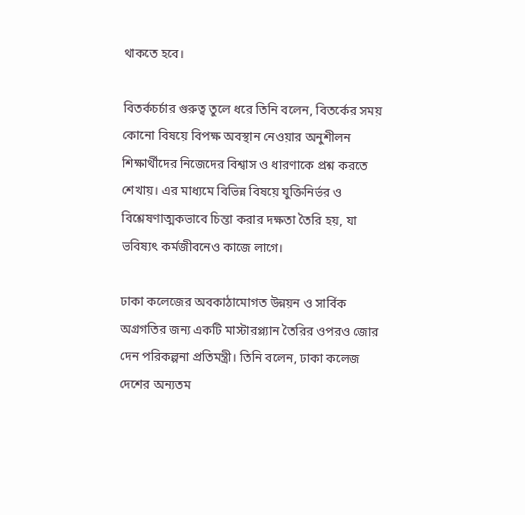থাকতে হবে।

বিতর্কচর্চার গুরুত্ব তুলে ধরে তিনি বলেন, বিতর্কের সময় কোনো বিষয়ে বিপক্ষ অবস্থান নেওয়ার অনুশীলন শিক্ষার্থীদের নিজেদের বিশ্বাস ও ধারণাকে প্রশ্ন করতে শেখায়। এর মাধ্যমে বিভিন্ন বিষয়ে যুক্তিনির্ভর ও বিশ্লেষণাত্মকভাবে চিন্তা করার দক্ষতা তৈরি হয়, যা ভবিষ্যৎ কর্মজীবনেও কাজে লাগে।

ঢাকা কলেজের অবকাঠামোগত উন্নয়ন ও সার্বিক অগ্রগতির জন্য একটি মাস্টারপ্ল্যান তৈরির ওপরও জোর দেন পরিকল্পনা প্রতিমন্ত্রী। তিনি বলেন, ঢাকা কলেজ দেশের অন্যতম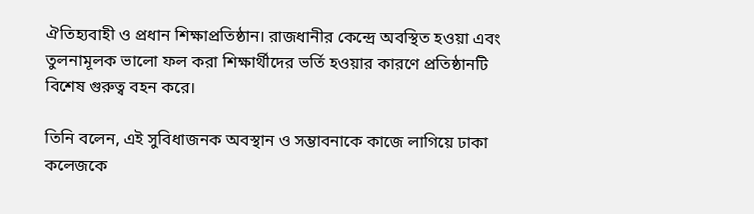ঐতিহ্যবাহী ও প্রধান শিক্ষাপ্রতিষ্ঠান। রাজধানীর কেন্দ্রে অবস্থিত হওয়া এবং তুলনামূলক ভালো ফল করা শিক্ষার্থীদের ভর্তি হওয়ার কারণে প্রতিষ্ঠানটি বিশেষ গুরুত্ব বহন করে।

তিনি বলেন, এই সুবিধাজনক অবস্থান ও সম্ভাবনাকে কাজে লাগিয়ে ঢাকা কলেজকে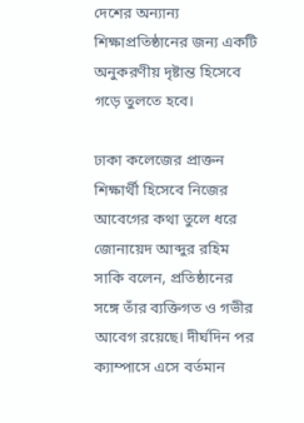দেশের অন্যান্য শিক্ষাপ্রতিষ্ঠানের জন্য একটি অনুকরণীয় দৃষ্টান্ত হিসেবে গড়ে তুলতে হবে।

ঢাকা কলেজের প্রাক্তন শিক্ষার্থী হিসেবে নিজের আবেগের কথা তুলে ধরে জোনায়েদ আব্দুর রহিম সাকি বলেন, প্রতিষ্ঠানের সঙ্গে তাঁর ব্যক্তিগত ও গভীর আবেগ রয়েছে। দীর্ঘদিন পর ক্যাম্পাসে এসে বর্তমান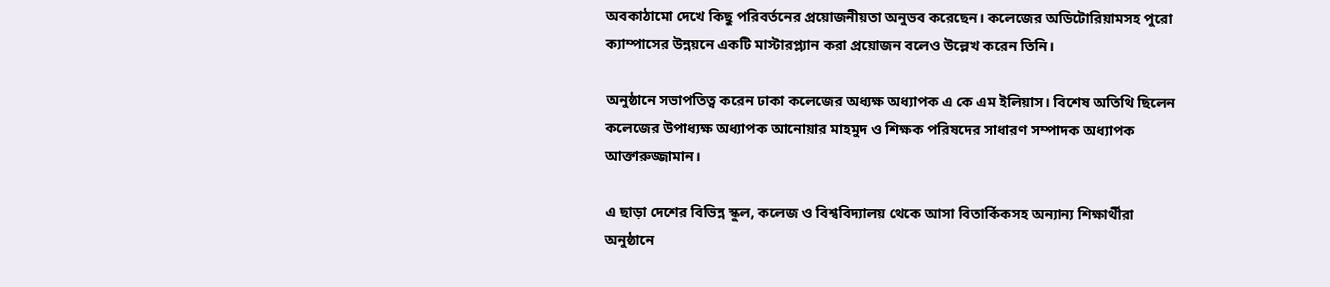অবকাঠামো দেখে কিছু পরিবর্তনের প্রয়োজনীয়তা অনুভব করেছেন। কলেজের অডিটোরিয়ামসহ পুরো ক্যাম্পাসের উন্নয়নে একটি মাস্টারপ্ল্যান করা প্রয়োজন বলেও উল্লেখ করেন তিনি।

অনুষ্ঠানে সভাপতিত্ব করেন ঢাকা কলেজের অধ্যক্ষ অধ্যাপক এ কে এম ইলিয়াস। বিশেষ অতিথি ছিলেন কলেজের উপাধ্যক্ষ অধ্যাপক আনোয়ার মাহমুদ ও শিক্ষক পরিষদের সাধারণ সম্পাদক অধ্যাপক আক্তারুজ্জামান।

এ ছাড়া দেশের বিভিন্ন স্কুল, কলেজ ও বিশ্ববিদ্যালয় থেকে আসা বিতার্কিকসহ অন্যান্য শিক্ষার্থীরা অনুষ্ঠানে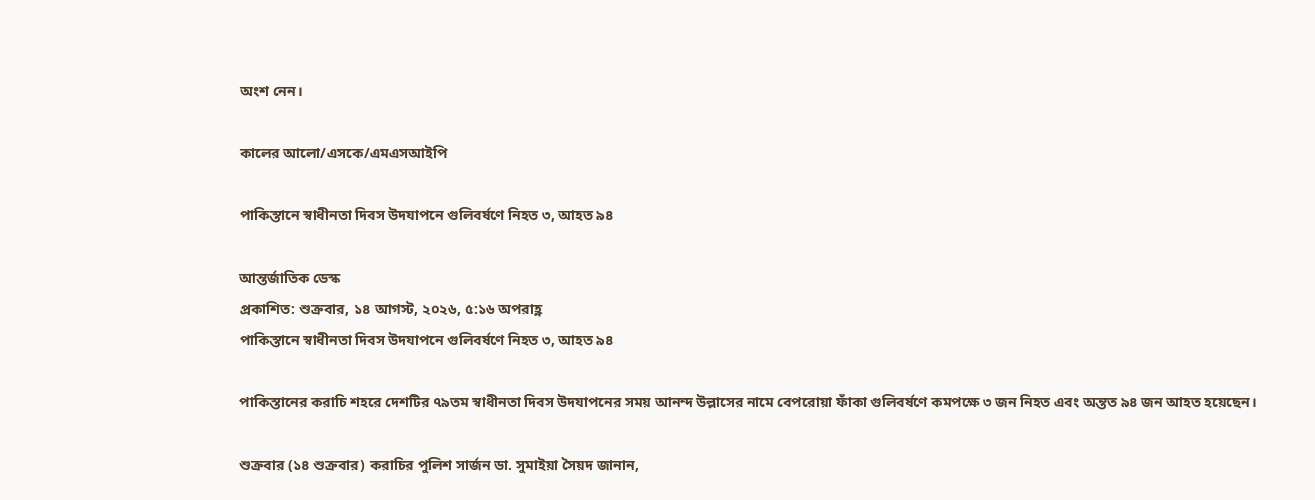অংশ নেন।

কালের আলো/এসকে/এমএসআইপি

পাকিস্তানে স্বাধীনতা দিবস উদযাপনে গুলিবর্ষণে নিহত ৩, আহত ৯৪

আন্তর্জাতিক ডেস্ক
প্রকাশিত: শুক্রবার, ১৪ আগস্ট, ২০২৬, ৫:১৬ অপরাহ্ণ
পাকিস্তানে স্বাধীনতা দিবস উদযাপনে গুলিবর্ষণে নিহত ৩, আহত ৯৪

পাকিস্তানের করাচি শহরে দেশটির ৭৯তম স্বাধীনতা দিবস উদযাপনের সময় আনন্দ উল্লাসের নামে বেপরোয়া ফাঁকা গুলিবর্ষণে কমপক্ষে ৩ জন নিহত এবং অন্তত ৯৪ জন আহত হয়েছেন।

শুক্রবার (১৪ শুক্রবার) করাচির পুলিশ সার্জন ডা. সুমাইয়া সৈয়দ জানান,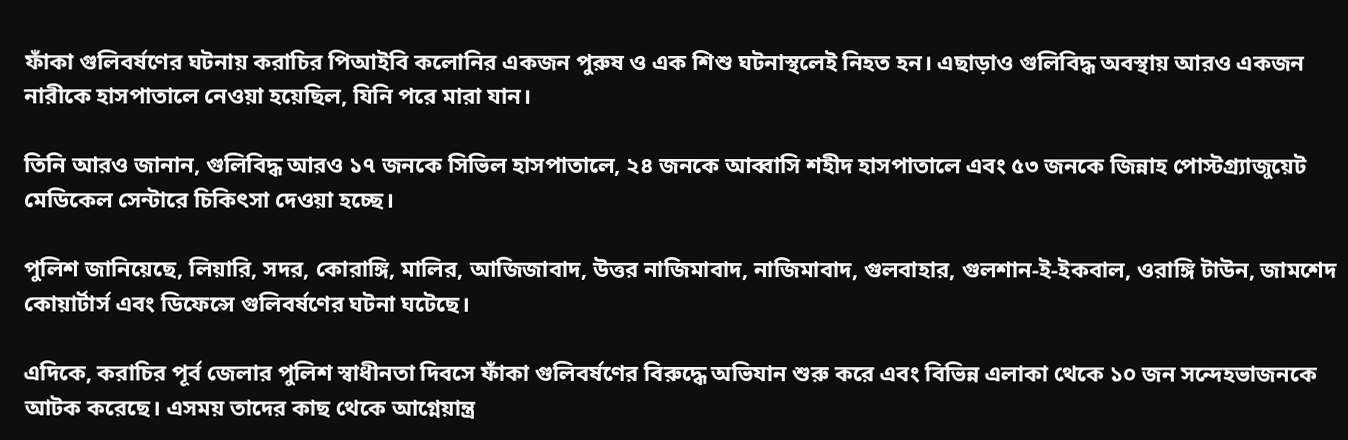ফাঁকা গুলিবর্ষণের ঘটনায় করাচির পিআইবি কলোনির একজন পুরুষ ও এক শিশু ঘটনাস্থলেই নিহত হন। এছাড়াও গুলিবিদ্ধ অবস্থায় আরও একজন নারীকে হাসপাতালে নেওয়া হয়েছিল, যিনি পরে মারা যান।

তিনি আরও জানান, গুলিবিদ্ধ আরও ১৭ জনকে সিভিল হাসপাতালে, ২৪ জনকে আব্বাসি শহীদ হাসপাতালে এবং ৫৩ জনকে জিন্নাহ পোস্টগ্র্যাজুয়েট মেডিকেল সেন্টারে ‍চিকিৎসা দেওয়া হচ্ছে।

পুলিশ জানিয়েছে, লিয়ারি, সদর, কোরাঙ্গি, মালির, আজিজাবাদ, উত্তর নাজিমাবাদ, নাজিমাবাদ, গুলবাহার, গুলশান-ই-ইকবাল, ওরাঙ্গি টাউন, জামশেদ কোয়ার্টার্স এবং ডিফেন্সে গুলিবর্ষণের ঘটনা ঘটেছে।

এদিকে, করাচির পূর্ব জেলার পুলিশ স্বাধীনতা দিবসে ফাঁকা গুলিবর্ষণের বিরুদ্ধে অভিযান শুরু করে এবং বিভিন্ন এলাকা থেকে ১০ জন সন্দেহভাজনকে আটক করেছে। এসময় তাদের কাছ থেকে আগ্নেয়ান্ত্র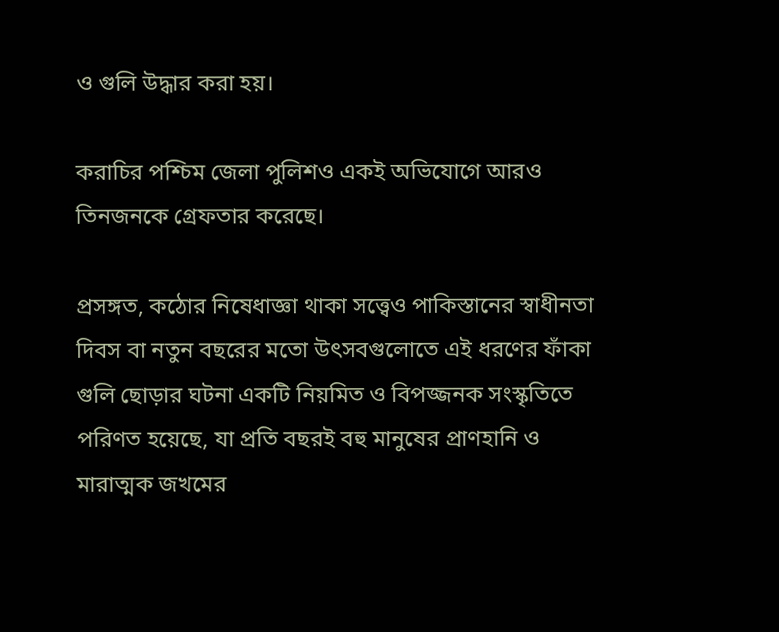ও গুলি উদ্ধার করা হয়।

করাচির পশ্চিম জেলা পুলিশও একই অভিযোগে আরও তিনজনকে গ্রেফতার করেছে।

প্রসঙ্গত, কঠোর নিষেধাজ্ঞা থাকা সত্ত্বেও পাকিস্তানের স্বাধীনতা দিবস বা নতুন বছরের মতো উৎসবগুলোতে এই ধরণের ফাঁকা গুলি ছোড়ার ঘটনা একটি নিয়মিত ও বিপজ্জনক সংস্কৃতিতে পরিণত হয়েছে, যা প্রতি বছরই বহু মানুষের প্রাণহানি ও মারাত্মক জখমের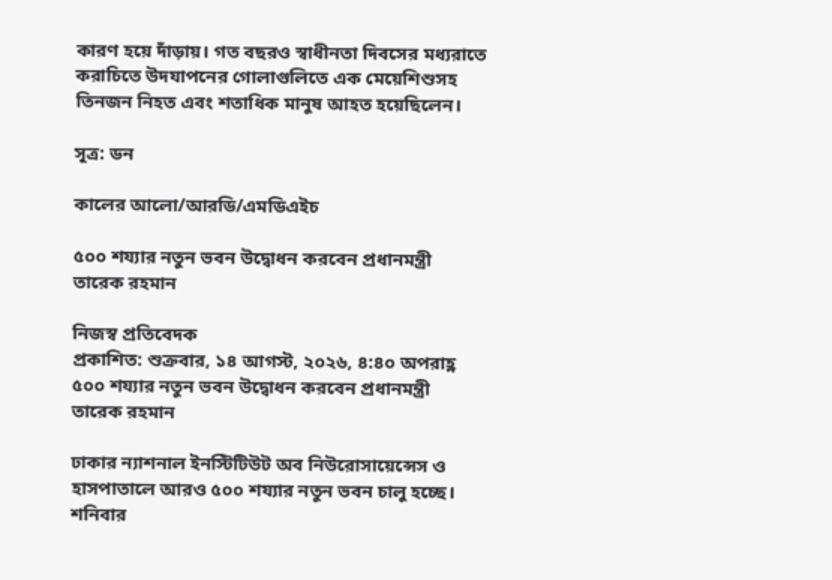কারণ হয়ে দাঁড়ায়। গত বছরও স্বাধীনতা দিবসের মধ্যরাতে করাচিতে উদযাপনের গোলাগুলিতে এক মেয়েশিশুসহ তিনজন নিহত এবং শতাধিক মানুষ আহত হয়েছিলেন।

সূত্র: ডন

কালের আলো/আরডি/এমডিএইচ

৫০০ শয্যার নতুন ভবন উদ্বোধন করবেন প্রধানমন্ত্রী তারেক রহমান

নিজস্ব প্রতিবেদক
প্রকাশিত: শুক্রবার, ১৪ আগস্ট, ২০২৬, ৪:৪০ অপরাহ্ণ
৫০০ শয্যার নতুন ভবন উদ্বোধন করবেন প্রধানমন্ত্রী তারেক রহমান

ঢাকার ন্যাশনাল ইনস্টিটিউট অব নিউরোসায়েন্সেস ও হাসপাতালে আরও ৫০০ শয্যার নতুন ভবন চালু হচ্ছে। শনিবার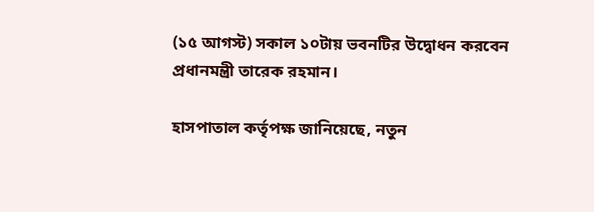(১৫ আগস্ট) সকাল ১০টায় ভবনটির উদ্বোধন করবেন প্রধানমন্ত্রী তারেক রহমান।

হাসপাতাল কর্তৃপক্ষ জানিয়েছে, নতুন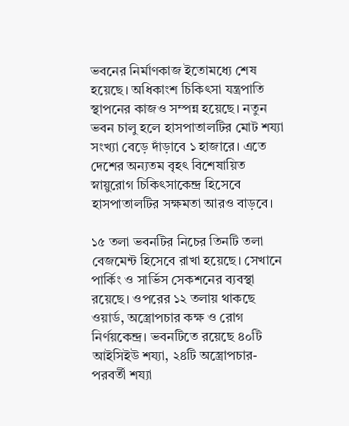ভবনের নির্মাণকাজ ইতোমধ্যে শেষ হয়েছে। অধিকাংশ চিকিৎসা যন্ত্রপাতি স্থাপনের কাজও সম্পন্ন হয়েছে। নতুন ভবন চালু হলে হাসপাতালটির মোট শয্যা সংখ্যা বেড়ে দাঁড়াবে ১ হাজারে। এতে দেশের অন্যতম বৃহৎ বিশেষায়িত স্নায়ুরোগ চিকিৎসাকেন্দ্র হিসেবে হাসপাতালটির সক্ষমতা আরও বাড়বে।

১৫ তলা ভবনটির নিচের তিনটি তলা বেজমেন্ট হিসেবে রাখা হয়েছে। সেখানে পার্কিং ও সার্ভিস সেকশনের ব্যবস্থা রয়েছে। ওপরের ১২ তলায় থাকছে ওয়ার্ড, অস্ত্রোপচার কক্ষ ও রোগ নির্ণয়কেন্দ্র। ভবনটিতে রয়েছে ৪০টি আইসিইউ শয্যা, ২৪টি অস্ত্রোপচার-পরবর্তী শয্যা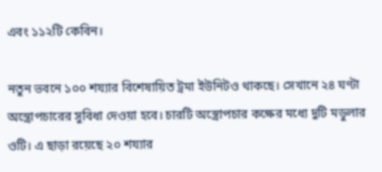এবং ১১২টি কেবিন।

নতুন ভবনে ১০০ শয্যার বিশেষায়িত ট্রমা ইউনিটও থাকছে। সেখানে ২৪ ঘণ্টা অস্ত্রোপচারের সুবিধা দেওয়া হবে। চারটি অস্ত্রোপচার কক্ষের মধ্যে দুটি মডুলার ওটি। এ ছাড়া রয়েছে ২০ শয্যার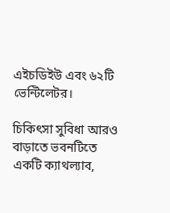এইচডিইউ এবং ৬২টি ভেন্টিলেটর।

চিকিৎসা সুবিধা আরও বাড়াতে ভবনটিতে একটি ক্যাথল্যাব,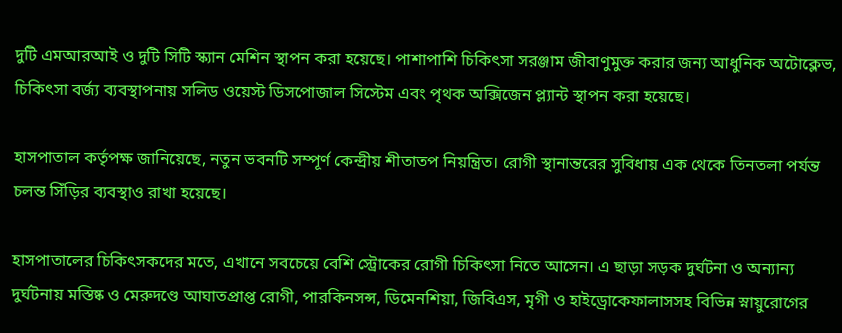দুটি এমআরআই ও দুটি সিটি স্ক্যান মেশিন স্থাপন করা হয়েছে। পাশাপাশি চিকিৎসা সরঞ্জাম জীবাণুমুক্ত করার জন্য আধুনিক অটোক্লেভ, চিকিৎসা বর্জ্য ব্যবস্থাপনায় সলিড ওয়েস্ট ডিসপোজাল সিস্টেম এবং পৃথক অক্সিজেন প্ল্যান্ট স্থাপন করা হয়েছে।

হাসপাতাল কর্তৃপক্ষ জানিয়েছে, নতুন ভবনটি সম্পূর্ণ কেন্দ্রীয় শীতাতপ নিয়ন্ত্রিত। রোগী স্থানান্তরের সুবিধায় এক থেকে তিনতলা পর্যন্ত চলন্ত সিঁড়ির ব্যবস্থাও রাখা হয়েছে।

হাসপাতালের চিকিৎসকদের মতে, এখানে সবচেয়ে বেশি স্ট্রোকের রোগী চিকিৎসা নিতে আসেন। এ ছাড়া সড়ক দুর্ঘটনা ও অন্যান্য দুর্ঘটনায় মস্তিষ্ক ও মেরুদণ্ডে আঘাতপ্রাপ্ত রোগী, পারকিনসন্স, ডিমেনশিয়া, জিবিএস, মৃগী ও হাইড্রোকেফালাসসহ বিভিন্ন স্নায়ুরোগের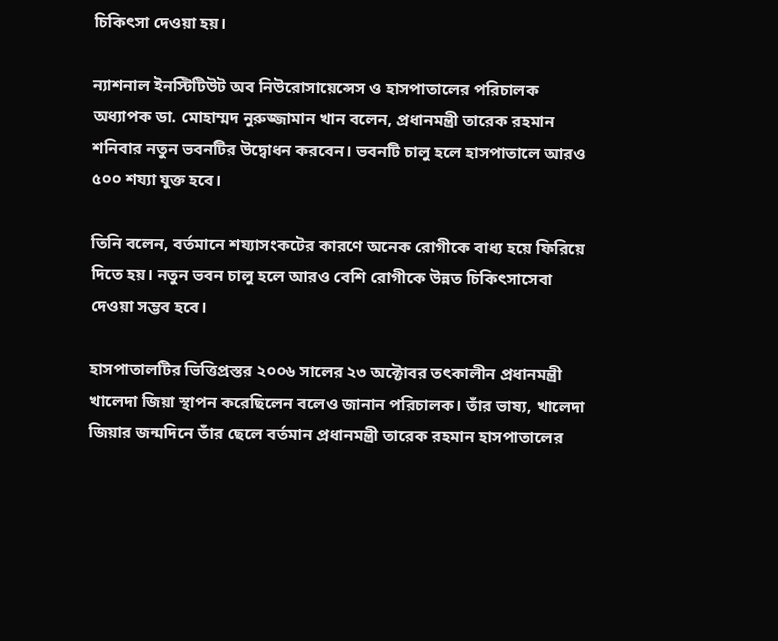চিকিৎসা দেওয়া হয়।

ন্যাশনাল ইনস্টিটিউট অব নিউরোসায়েন্সেস ও হাসপাতালের পরিচালক অধ্যাপক ডা. মোহাম্মদ নুরুজ্জামান খান বলেন, প্রধানমন্ত্রী তারেক রহমান শনিবার নতুন ভবনটির উদ্বোধন করবেন। ভবনটি চালু হলে হাসপাতালে আরও ৫০০ শয্যা যুক্ত হবে।

তিনি বলেন, বর্তমানে শয্যাসংকটের কারণে অনেক রোগীকে বাধ্য হয়ে ফিরিয়ে দিতে হয়। নতুন ভবন চালু হলে আরও বেশি রোগীকে উন্নত চিকিৎসাসেবা দেওয়া সম্ভব হবে।

হাসপাতালটির ভিত্তিপ্রস্তর ২০০৬ সালের ২৩ অক্টোবর তৎকালীন প্রধানমন্ত্রী খালেদা জিয়া স্থাপন করেছিলেন বলেও জানান পরিচালক। তাঁর ভাষ্য, খালেদা জিয়ার জন্মদিনে তাঁর ছেলে বর্তমান প্রধানমন্ত্রী তারেক রহমান হাসপাতালের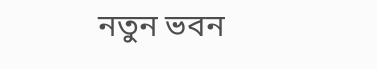নতুন ভবন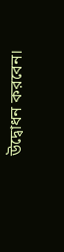উদ্বোধন করবেন।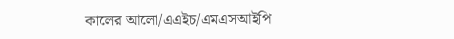কালের আলো/এএইচ/এমএসআইপি